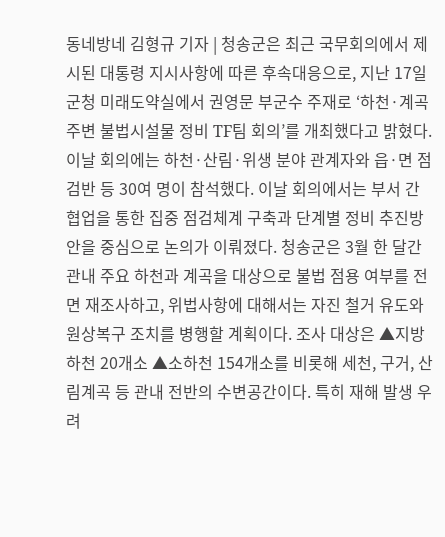동네방네 김형규 기자 | 청송군은 최근 국무회의에서 제시된 대통령 지시사항에 따른 후속대응으로, 지난 17일 군청 미래도약실에서 권영문 부군수 주재로 ‘하천·계곡 주변 불법시설물 정비 TF팀 회의’를 개최했다고 밝혔다. 이날 회의에는 하천·산림·위생 분야 관계자와 읍·면 점검반 등 30여 명이 참석했다. 이날 회의에서는 부서 간 협업을 통한 집중 점검체계 구축과 단계별 정비 추진방안을 중심으로 논의가 이뤄졌다. 청송군은 3월 한 달간 관내 주요 하천과 계곡을 대상으로 불법 점용 여부를 전면 재조사하고, 위법사항에 대해서는 자진 철거 유도와 원상복구 조치를 병행할 계획이다. 조사 대상은 ▲지방하천 20개소 ▲소하천 154개소를 비롯해 세천, 구거, 산림계곡 등 관내 전반의 수변공간이다. 특히 재해 발생 우려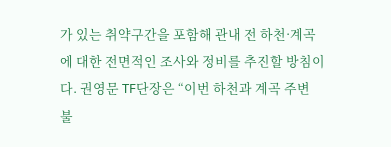가 있는 취약구간을 포함해 관내 전 하천·계곡에 대한 전면적인 조사와 정비를 추진할 방침이다. 권영문 TF단장은 “이번 하천과 계곡 주변 불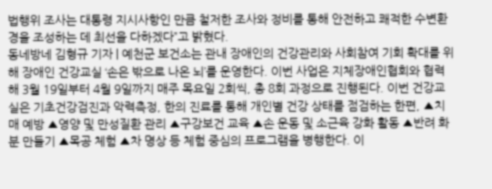법행위 조사는 대통령 지시사항인 만큼 철저한 조사와 정비를 통해 안전하고 쾌적한 수변환경을 조성하는 데 최선을 다하겠다”고 밝혔다.
동네방네 김형규 기자 | 예천군 보건소는 관내 장애인의 건강관리와 사회참여 기회 확대를 위해 장애인 건강교실 ‘손은 밖으로 나온 뇌’를 운영한다. 이번 사업은 지체장애인협회와 협력해 3월 19일부터 4월 9일까지 매주 목요일 2회씩, 총 8회 과정으로 진행된다. 이번 건강교실은 기초건강검진과 악력측정, 한의 진료를 통해 개인별 건강 상태를 점검하는 한편, ▲치매 예방 ▲영양 및 만성질환 관리 ▲구강보건 교육 ▲손 운동 및 소근육 강화 활동 ▲반려 화분 만들기 ▲목공 체험 ▲차 명상 등 체험 중심의 프로그램을 병행한다. 이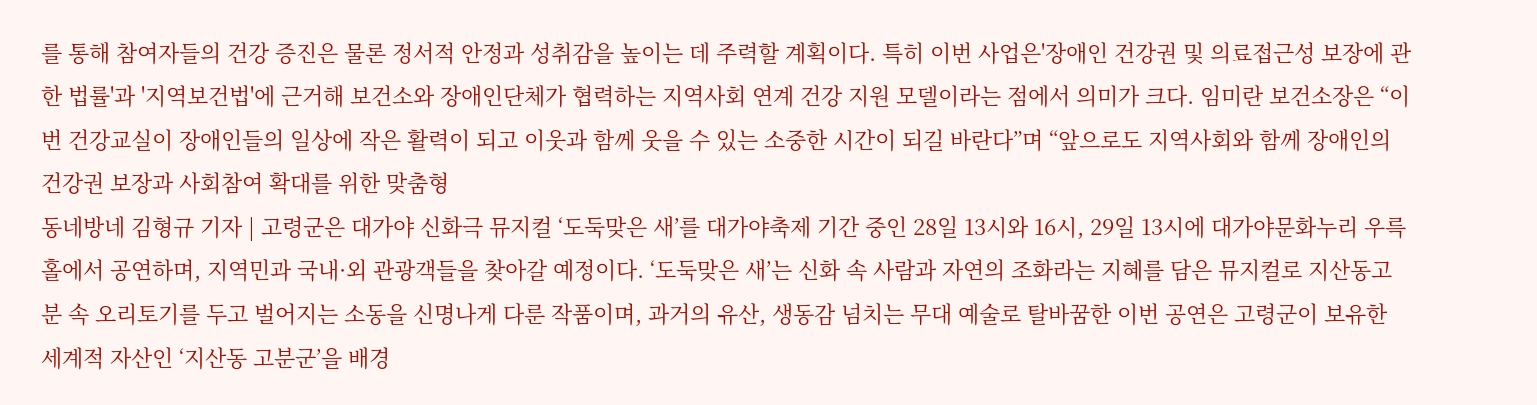를 통해 참여자들의 건강 증진은 물론 정서적 안정과 성취감을 높이는 데 주력할 계획이다. 특히 이번 사업은'장애인 건강권 및 의료접근성 보장에 관한 법률'과 '지역보건법'에 근거해 보건소와 장애인단체가 협력하는 지역사회 연계 건강 지원 모델이라는 점에서 의미가 크다. 임미란 보건소장은 “이번 건강교실이 장애인들의 일상에 작은 활력이 되고 이웃과 함께 웃을 수 있는 소중한 시간이 되길 바란다”며 “앞으로도 지역사회와 함께 장애인의 건강권 보장과 사회참여 확대를 위한 맞춤형
동네방네 김형규 기자 | 고령군은 대가야 신화극 뮤지컬 ‘도둑맞은 새’를 대가야축제 기간 중인 28일 13시와 16시, 29일 13시에 대가야문화누리 우륵홀에서 공연하며, 지역민과 국내·외 관광객들을 찾아갈 예정이다. ‘도둑맞은 새’는 신화 속 사람과 자연의 조화라는 지혜를 담은 뮤지컬로 지산동고분 속 오리토기를 두고 벌어지는 소동을 신명나게 다룬 작품이며, 과거의 유산, 생동감 넘치는 무대 예술로 탈바꿈한 이번 공연은 고령군이 보유한 세계적 자산인 ‘지산동 고분군’을 배경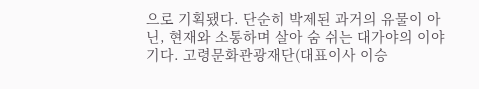으로 기획됐다. 단순히 박제된 과거의 유물이 아닌, 현재와 소통하며 살아 숨 쉬는 대가야의 이야기다. 고령문화관광재단(대표이사 이승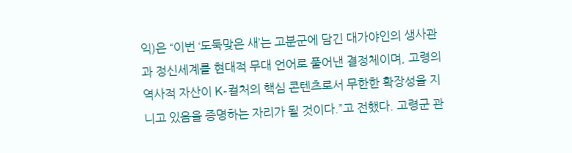익)은 “이번 ‘도둑맞은 새’는 고분군에 담긴 대가야인의 생사관과 정신세계를 현대적 무대 언어로 풀어낸 결정체이며, 고령의 역사적 자산이 K-컬처의 핵심 콘텐츠로서 무한한 확장성을 지니고 있음을 증명하는 자리가 될 것이다.”고 전했다. 고령군 관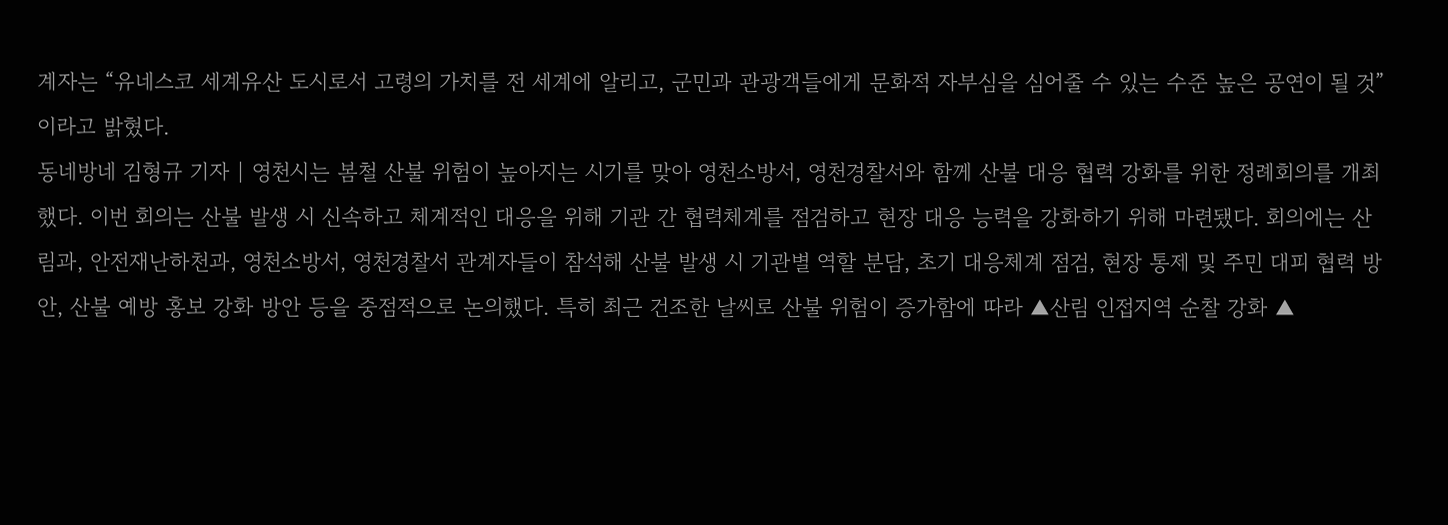계자는 “유네스코 세계유산 도시로서 고령의 가치를 전 세계에 알리고, 군민과 관광객들에게 문화적 자부심을 심어줄 수 있는 수준 높은 공연이 될 것”이라고 밝혔다.
동네방네 김형규 기자 | 영천시는 봄철 산불 위험이 높아지는 시기를 맞아 영천소방서, 영천경찰서와 함께 산불 대응 협력 강화를 위한 정례회의를 개최했다. 이번 회의는 산불 발생 시 신속하고 체계적인 대응을 위해 기관 간 협력체계를 점검하고 현장 대응 능력을 강화하기 위해 마련됐다. 회의에는 산림과, 안전재난하천과, 영천소방서, 영천경찰서 관계자들이 참석해 산불 발생 시 기관별 역할 분담, 초기 대응체계 점검, 현장 통제 및 주민 대피 협력 방안, 산불 예방 홍보 강화 방안 등을 중점적으로 논의했다. 특히 최근 건조한 날씨로 산불 위험이 증가함에 따라 ▲산림 인접지역 순찰 강화 ▲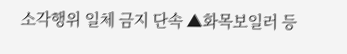소각행위 일체 금지 단속 ▲화목보일러 등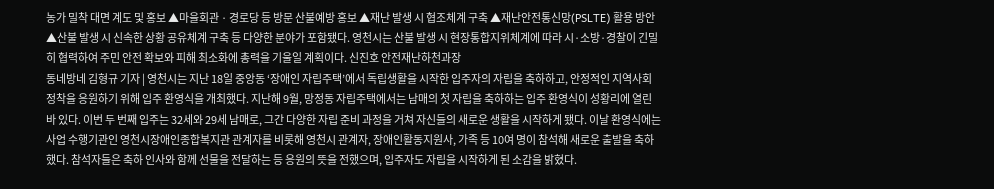농가 밀착 대면 계도 및 홍보 ▲마을회관 · 경로당 등 방문 산불예방 홍보 ▲재난 발생 시 협조체계 구축 ▲재난안전통신망(PSLTE) 활용 방안 ▲산불 발생 시 신속한 상황 공유체계 구축 등 다양한 분야가 포함됐다. 영천시는 산불 발생 시 현장통합지위체계에 따라 시·소방·경찰이 긴밀히 협력하여 주민 안전 확보와 피해 최소화에 총력을 기울일 계획이다. 신진호 안전재난하천과장
동네방네 김형규 기자 | 영천시는 지난 18일 중앙동 ‘장애인 자립주택’에서 독립생활을 시작한 입주자의 자립을 축하하고, 안정적인 지역사회 정착을 응원하기 위해 입주 환영식을 개최했다. 지난해 9월, 망정동 자립주택에서는 남매의 첫 자립을 축하하는 입주 환영식이 성황리에 열린 바 있다. 이번 두 번째 입주는 32세와 29세 남매로, 그간 다양한 자립 준비 과정을 거쳐 자신들의 새로운 생활을 시작하게 됐다. 이날 환영식에는 사업 수행기관인 영천시장애인종합복지관 관계자를 비롯해 영천시 관계자, 장애인활동지원사, 가족 등 10여 명이 참석해 새로운 출발을 축하했다. 참석자들은 축하 인사와 함께 선물을 전달하는 등 응원의 뜻을 전했으며, 입주자도 자립을 시작하게 된 소감을 밝혔다.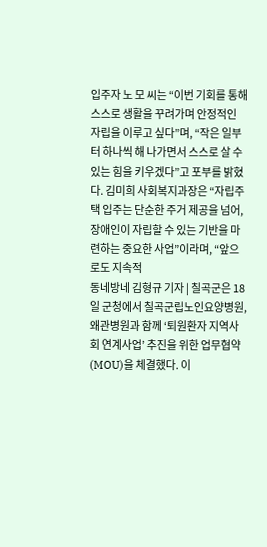입주자 노 모 씨는 “이번 기회를 통해 스스로 생활을 꾸려가며 안정적인 자립을 이루고 싶다”며, “작은 일부터 하나씩 해 나가면서 스스로 살 수 있는 힘을 키우겠다”고 포부를 밝혔다. 김미희 사회복지과장은 “자립주택 입주는 단순한 주거 제공을 넘어, 장애인이 자립할 수 있는 기반을 마련하는 중요한 사업”이라며, “앞으로도 지속적
동네방네 김형규 기자 | 칠곡군은 18일 군청에서 칠곡군립노인요양병원, 왜관병원과 함께 ‘퇴원환자 지역사회 연계사업’ 추진을 위한 업무협약(MOU)을 체결했다. 이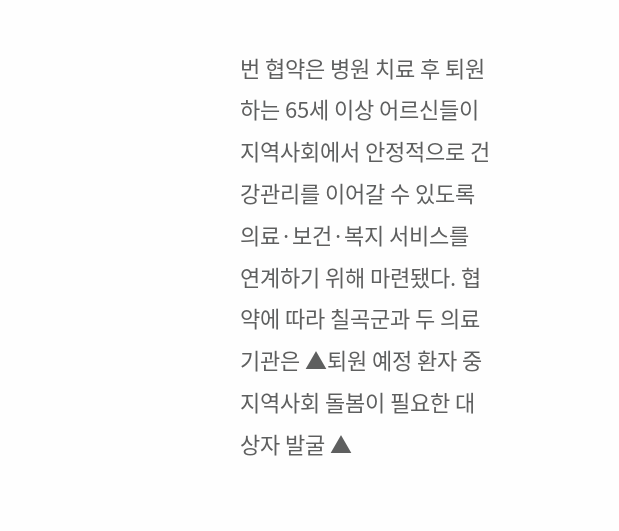번 협약은 병원 치료 후 퇴원하는 65세 이상 어르신들이 지역사회에서 안정적으로 건강관리를 이어갈 수 있도록 의료·보건·복지 서비스를 연계하기 위해 마련됐다. 협약에 따라 칠곡군과 두 의료기관은 ▲퇴원 예정 환자 중 지역사회 돌봄이 필요한 대상자 발굴 ▲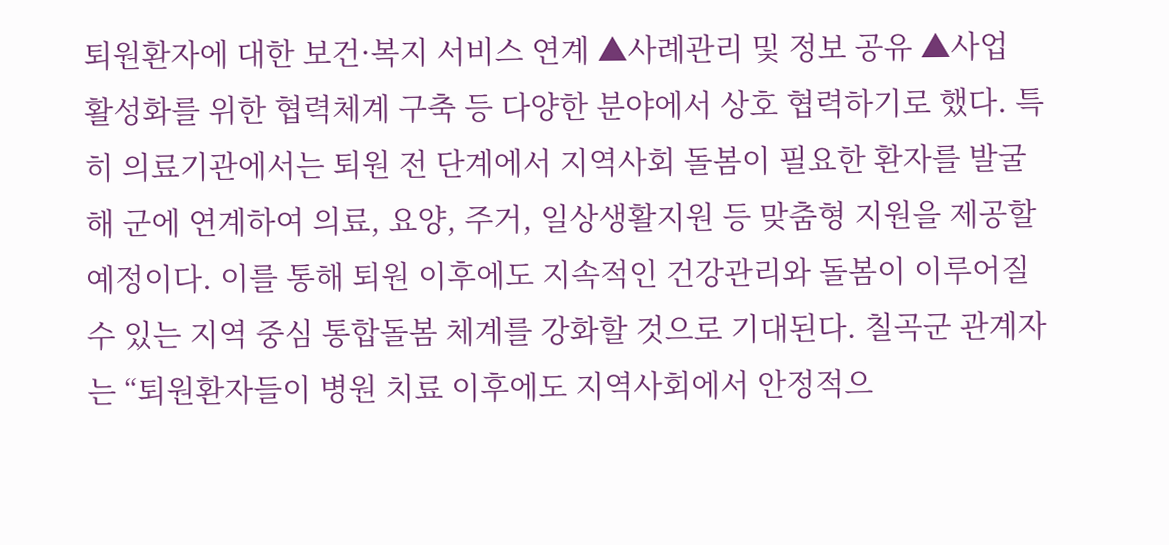퇴원환자에 대한 보건·복지 서비스 연계 ▲사례관리 및 정보 공유 ▲사업 활성화를 위한 협력체계 구축 등 다양한 분야에서 상호 협력하기로 했다. 특히 의료기관에서는 퇴원 전 단계에서 지역사회 돌봄이 필요한 환자를 발굴해 군에 연계하여 의료, 요양, 주거, 일상생활지원 등 맞춤형 지원을 제공할 예정이다. 이를 통해 퇴원 이후에도 지속적인 건강관리와 돌봄이 이루어질 수 있는 지역 중심 통합돌봄 체계를 강화할 것으로 기대된다. 칠곡군 관계자는 “퇴원환자들이 병원 치료 이후에도 지역사회에서 안정적으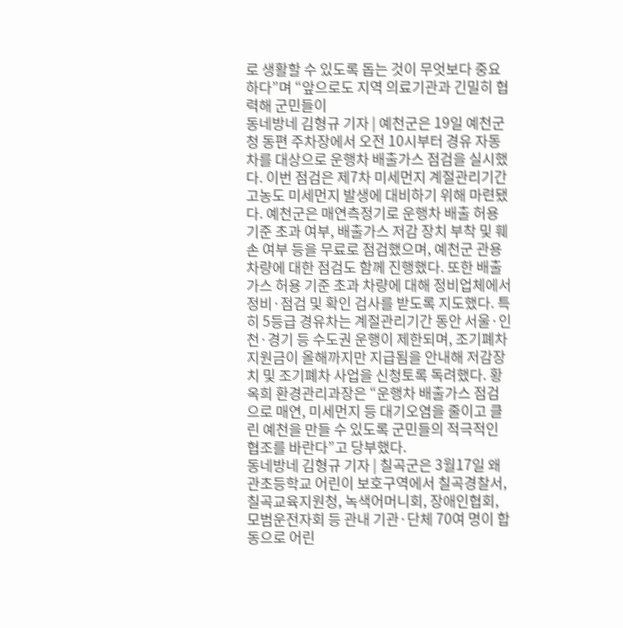로 생활할 수 있도록 돕는 것이 무엇보다 중요하다”며 “앞으로도 지역 의료기관과 긴밀히 협력해 군민들이
동네방네 김형규 기자 | 예천군은 19일 예천군청 동편 주차장에서 오전 10시부터 경유 자동차를 대상으로 운행차 배출가스 점검을 실시했다. 이번 점검은 제7차 미세먼지 계절관리기간 고농도 미세먼지 발생에 대비하기 위해 마련됐다. 예천군은 매연측정기로 운행차 배출 허용 기준 초과 여부, 배출가스 저감 장치 부착 및 훼손 여부 등을 무료로 점검했으며, 예천군 관용차량에 대한 점검도 함께 진행했다. 또한 배출가스 허용 기준 초과 차량에 대해 정비업체에서 정비·점검 및 확인 검사를 받도록 지도했다. 특히 5등급 경유차는 계절관리기간 동안 서울·인천·경기 등 수도권 운행이 제한되며, 조기폐차 지원금이 올해까지만 지급됨을 안내해 저감장치 및 조기폐차 사업을 신청토록 독려했다. 황옥희 환경관리과장은 “운행차 배출가스 점검으로 매연, 미세먼지 등 대기오염을 줄이고 클린 예천을 만들 수 있도록 군민들의 적극적인 협조를 바란다”고 당부했다.
동네방네 김형규 기자 | 칠곡군은 3월17일 왜관초등학교 어린이 보호구역에서 칠곡경찰서, 칠곡교육지원청, 녹색어머니회, 장애인협회, 모범운전자회 등 관내 기관·단체 70여 명이 합동으로 어린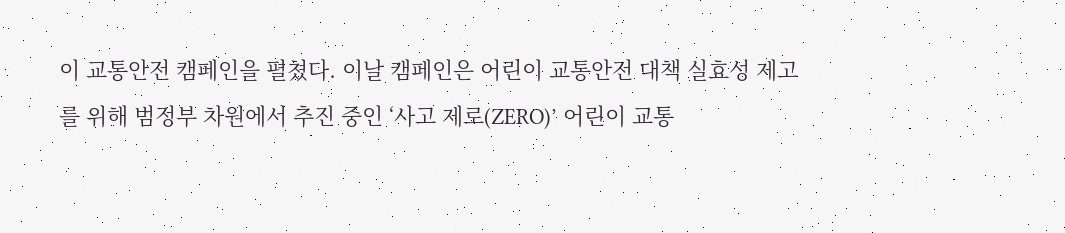이 교통안전 캠페인을 펼쳤다. 이날 캠페인은 어린이 교통안전 대책 실효성 제고를 위해 범정부 차원에서 추진 중인 ‘사고 제로(ZERO)’ 어린이 교통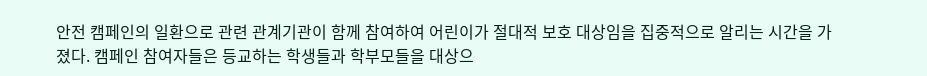안전 캠페인의 일환으로 관련 관계기관이 함께 참여하여 어린이가 절대적 보호 대상임을 집중적으로 알리는 시간을 가졌다. 캠페인 참여자들은 등교하는 학생들과 학부모들을 대상으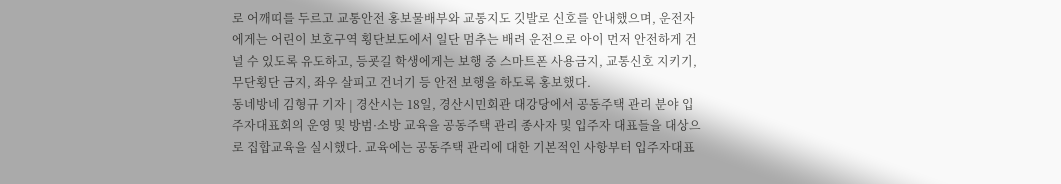로 어깨띠를 두르고 교통안전 홍보물배부와 교통지도 깃발로 신호를 안내했으며, 운전자에게는 어린이 보호구역 횡단보도에서 일단 멈추는 배려 운전으로 아이 먼저 안전하게 건널 수 있도록 유도하고, 등굣길 학생에게는 보행 중 스마트폰 사용금지, 교통신호 지키기, 무단횡단 금지, 좌우 살피고 건너기 등 안전 보행을 하도록 홍보했다.
동네방네 김형규 기자 | 경산시는 18일, 경산시민회관 대강당에서 공동주택 관리 분야 입주자대표회의 운영 및 방범·소방 교육을 공동주택 관리 종사자 및 입주자 대표들을 대상으로 집합교육을 실시했다. 교육에는 공동주택 관리에 대한 기본적인 사항부터 입주자대표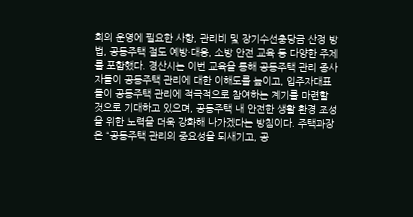회의 운영에 필요한 사항, 관리비 및 장기수선충당금 산정 방법, 공동주택 절도 예방·대응, 소방 안전 교육 등 다양한 주제를 포함했다. 경산시는 이번 교육을 통해 공동주택 관리 종사자들이 공동주택 관리에 대한 이해도를 높이고, 입주자대표들이 공동주택 관리에 적극적으로 참여하는 계기를 마련할 것으로 기대하고 있으며, 공동주택 내 안전한 생활 환경 조성을 위한 노력을 더욱 강화해 나가겠다는 방침이다. 주택과장은 “공동주택 관리의 중요성을 되새기고, 공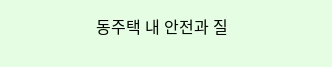동주택 내 안전과 질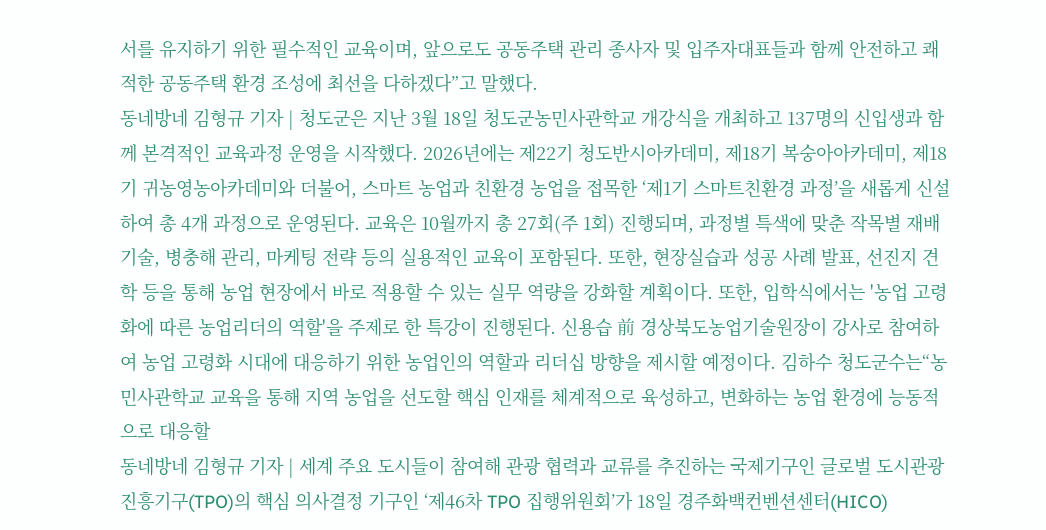서를 유지하기 위한 필수적인 교육이며, 앞으로도 공동주택 관리 종사자 및 입주자대표들과 함께 안전하고 쾌적한 공동주택 환경 조성에 최선을 다하겠다”고 말했다.
동네방네 김형규 기자 | 청도군은 지난 3월 18일 청도군농민사관학교 개강식을 개최하고 137명의 신입생과 함께 본격적인 교육과정 운영을 시작했다. 2026년에는 제22기 청도반시아카데미, 제18기 복숭아아카데미, 제18기 귀농영농아카데미와 더불어, 스마트 농업과 친환경 농업을 접목한 ‘제1기 스마트친환경 과정’을 새롭게 신설하여 총 4개 과정으로 운영된다. 교육은 10월까지 총 27회(주 1회) 진행되며, 과정별 특색에 맞춘 작목별 재배기술, 병충해 관리, 마케팅 전략 등의 실용적인 교육이 포함된다. 또한, 현장실습과 성공 사례 발표, 선진지 견학 등을 통해 농업 현장에서 바로 적용할 수 있는 실무 역량을 강화할 계획이다. 또한, 입학식에서는 '농업 고령화에 따른 농업리더의 역할'을 주제로 한 특강이 진행된다. 신용습 前 경상북도농업기술원장이 강사로 참여하여 농업 고령화 시대에 대응하기 위한 농업인의 역할과 리더십 방향을 제시할 예정이다. 김하수 청도군수는“농민사관학교 교육을 통해 지역 농업을 선도할 핵심 인재를 체계적으로 육성하고, 변화하는 농업 환경에 능동적으로 대응할
동네방네 김형규 기자 | 세계 주요 도시들이 참여해 관광 협력과 교류를 추진하는 국제기구인 글로벌 도시관광진흥기구(TPO)의 핵심 의사결정 기구인 ‘제46차 TPO 집행위원회’가 18일 경주화백컨벤션센터(HICO)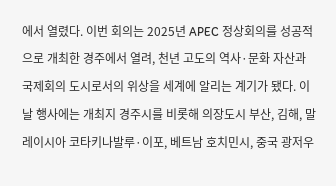에서 열렸다. 이번 회의는 2025년 APEC 정상회의를 성공적으로 개최한 경주에서 열려, 천년 고도의 역사·문화 자산과 국제회의 도시로서의 위상을 세계에 알리는 계기가 됐다. 이날 행사에는 개최지 경주시를 비롯해 의장도시 부산, 김해, 말레이시아 코타키나발루·이포, 베트남 호치민시, 중국 광저우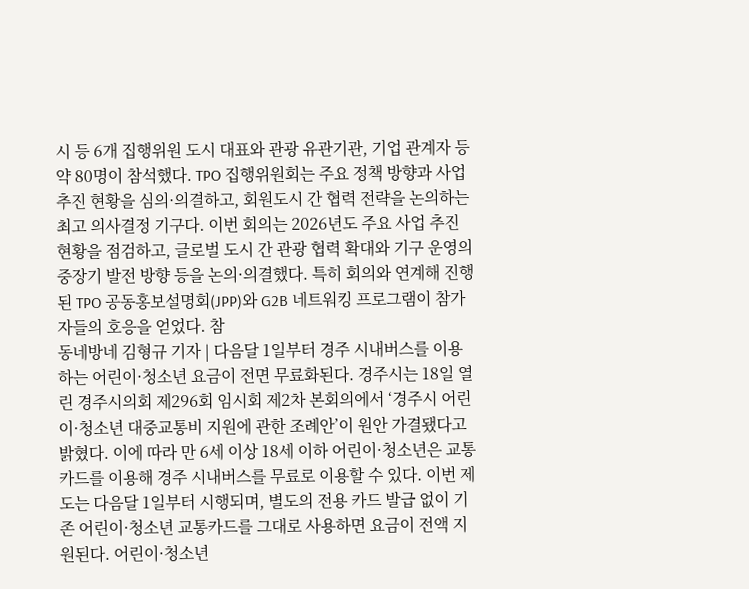시 등 6개 집행위원 도시 대표와 관광 유관기관, 기업 관계자 등 약 80명이 참석했다. TPO 집행위원회는 주요 정책 방향과 사업 추진 현황을 심의·의결하고, 회원도시 간 협력 전략을 논의하는 최고 의사결정 기구다. 이번 회의는 2026년도 주요 사업 추진 현황을 점검하고, 글로벌 도시 간 관광 협력 확대와 기구 운영의 중장기 발전 방향 등을 논의·의결했다. 특히 회의와 연계해 진행된 TPO 공동홍보설명회(JPP)와 G2B 네트워킹 프로그램이 참가자들의 호응을 얻었다. 참
동네방네 김형규 기자 | 다음달 1일부터 경주 시내버스를 이용하는 어린이·청소년 요금이 전면 무료화된다. 경주시는 18일 열린 경주시의회 제296회 임시회 제2차 본회의에서 ‘경주시 어린이·청소년 대중교통비 지원에 관한 조례안’이 원안 가결됐다고 밝혔다. 이에 따라 만 6세 이상 18세 이하 어린이·청소년은 교통카드를 이용해 경주 시내버스를 무료로 이용할 수 있다. 이번 제도는 다음달 1일부터 시행되며, 별도의 전용 카드 발급 없이 기존 어린이·청소년 교통카드를 그대로 사용하면 요금이 전액 지원된다. 어린이·청소년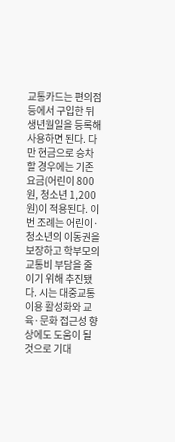교통카드는 편의점 등에서 구입한 뒤 생년월일을 등록해 사용하면 된다. 다만 현금으로 승차할 경우에는 기존 요금(어린이 800원, 청소년 1,200원)이 적용된다. 이번 조례는 어린이·청소년의 이동권을 보장하고 학부모의 교통비 부담을 줄이기 위해 추진됐다. 시는 대중교통 이용 활성화와 교육·문화 접근성 향상에도 도움이 될 것으로 기대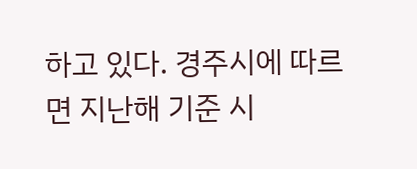하고 있다. 경주시에 따르면 지난해 기준 시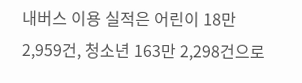내버스 이용 실적은 어린이 18만 2,959건, 청소년 163만 2,298건으로